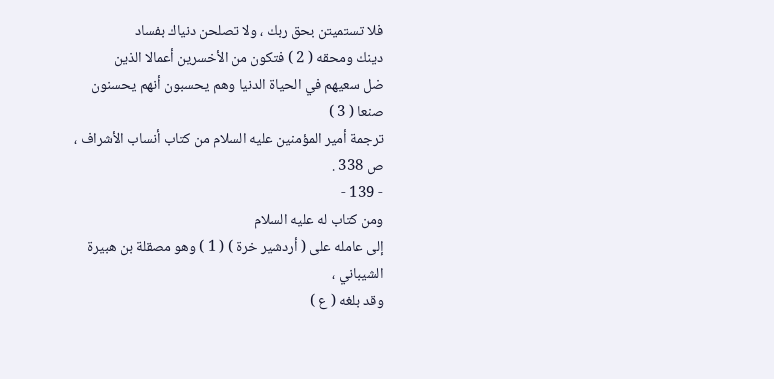فلا تستميتن بحق ربك ، ولا تصلحن دنياك بفساد
دينك ومحقه ( 2 ) فتكون من الأخسرين أعمالا الذين
ضل سعيهم في الحياة الدنيا وهم يحسبون أنهم يحسنون
صنعا ( 3 )
ترجمة أمير المؤمنين عليه السلام من كتاب أنساب الأشراف ، ص 338 .
- 139 -
ومن كتاب له عليه السلام
إلى عامله على ( أردشير خرة ) ( 1 ) وهو مصقلة بن هبيرة الشيباني ،
وقد بلغه ( ع )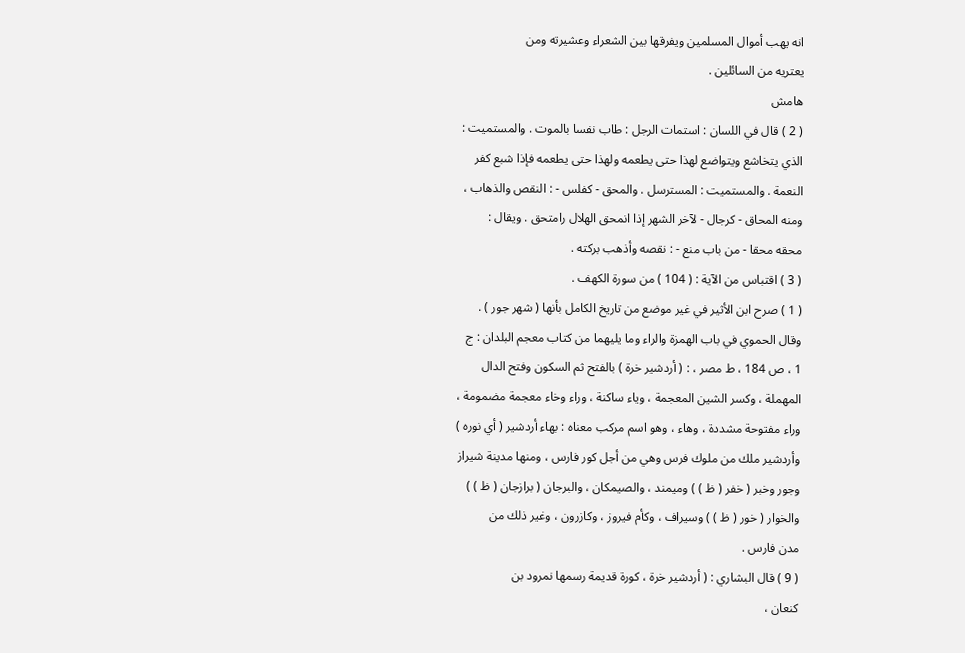انه يهب أموال المسلمين ويفرقها بين الشعراء وعشيرته ومن
يعتريه من السائلين .
هامش
( 2 ) قال في اللسان : استمات الرجل : طاب نفسا بالموت . والمستميت :
الذي يتخاشع ويتواضع لهذا حتى يطعمه ولهذا حتى يطعمه فإذا شبع كفر
النعمة . والمستميت : المسترسل . والمحق - كفلس - : النقص والذهاب ،
ومنه المحاق - كرجال - لآخر الشهر إذا انمحق الهلال رامتحق . ويقال :
محقه محقا - من باب منع - : نقصه وأذهب بركته .
( 3 ) اقتباس من الآية : ( 104 ) من سورة الكهف .
( 1 ) صرح ابن الأثير في غير موضع من تاريخ الكامل بأنها ( شهر جور ) .
وقال الحموي في باب الهمزة والراء وما يليهما من كتاب معجم البلدان : ج
1 ، ص 184 ، ط مصر ، : ( أردشير خرة ) بالفتح ثم السكون وفتح الدال
المهملة ، وكسر الشين المعجمة ، وياء ساكنة ، وراء وخاء معجمة مضمومة ،
وراء مفتوحة مشددة ، وهاء ، وهو اسم مركب معناه : بهاء أردشير ( أي نوره )
وأردشير ملك من ملوك فرس وهي من أجل كور فارس ، ومنها مدينة شيراز
وجور وخبر ( خفر ( ظ ) ) وميمند ، والصيمكان ، والبرجان ( برازجان ( ظ ) )
والخوار ( خور ( ظ ) ) وسيراف ، وكأم فيروز ، وكازرون ، وغير ذلك من
مدن فارس .
( 9 ) قال البشاري : ( أردشير خرة ، كورة قديمة رسمها نمرود بن
كنعان ،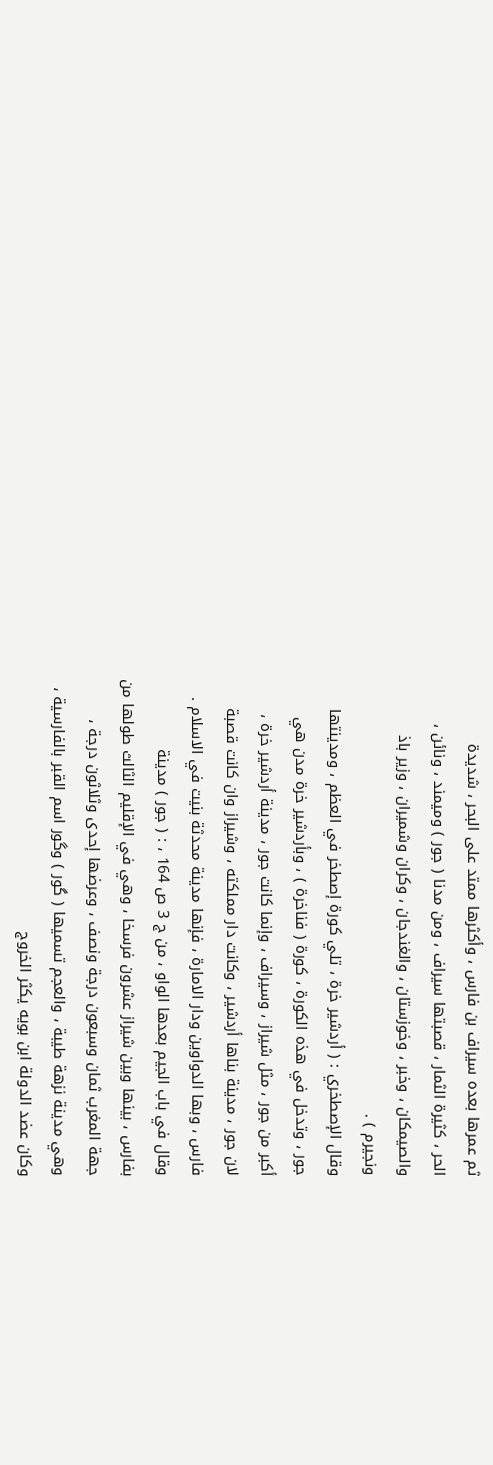ثم عمرها بعده سيراف بن فارس ، وأكثرها ممتد على البحر ، شديدة
الحر ، كثيرة الثمار ، قصبتها سيراف ، ومن مدنا ( جور ) وميمند ، ونائن ،
والصيمكان ، وخبر ، وخوزستان ، والغندجان ، وكران وشميران ، وزير باذ
ونجيرم ) .
وقال الإصطخري : ( أردشير خرة ، تلي كورة إصطخر في العظم ، ومدينتها
جور ، وتدخل في هذه الكورة ، كورة ( فناخرة ) ، وبأردشير خرة مدن هي
أكبر من جور ، مثل شيراز ، وسيراف ، وإنما كانت جور ، مدينة أردشير خرة ،
لان جور ، مدينة بناها أردشير ، وكانت دار مملكته ، وشيراز وان كانت قصبة
فارس ، وبها الدواوين ودار الامارة ، فإنها مدينة محدثة بنيت في الاسلام .
وقال في باب الجيم بعدها الواو ، من ج 3 ص 164 ، : ( جور ) مدينة
بفارس ، بينها وبين شيراز عشرون فرسخا ، وهي في الإقليم الثالث طولها من
جهة المغرب ثمان وسبعون درجة ونصف ، وعرضها إحدى وثلاثون درجة ،
وهي مدينة نزهة طيبة ، والعجم تسميها ( گور ) وگور اسم القبر بالفارسية ،
وكان عضد الدولة ابن بويه يكثر الخروج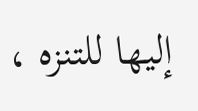إليها للتنزه ،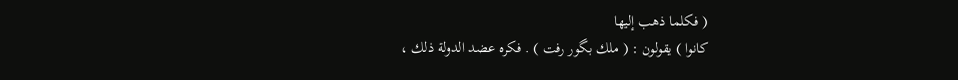( فكلما ذهب إليها
كانوا ) يقولون : ( ملك بگور رفت ) . فكره عضد الدولة ذلك ،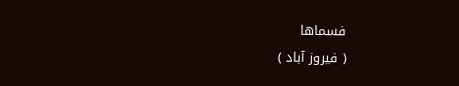فسماها
( فيروز آباد )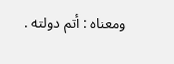ومعناه : أتم دولته .